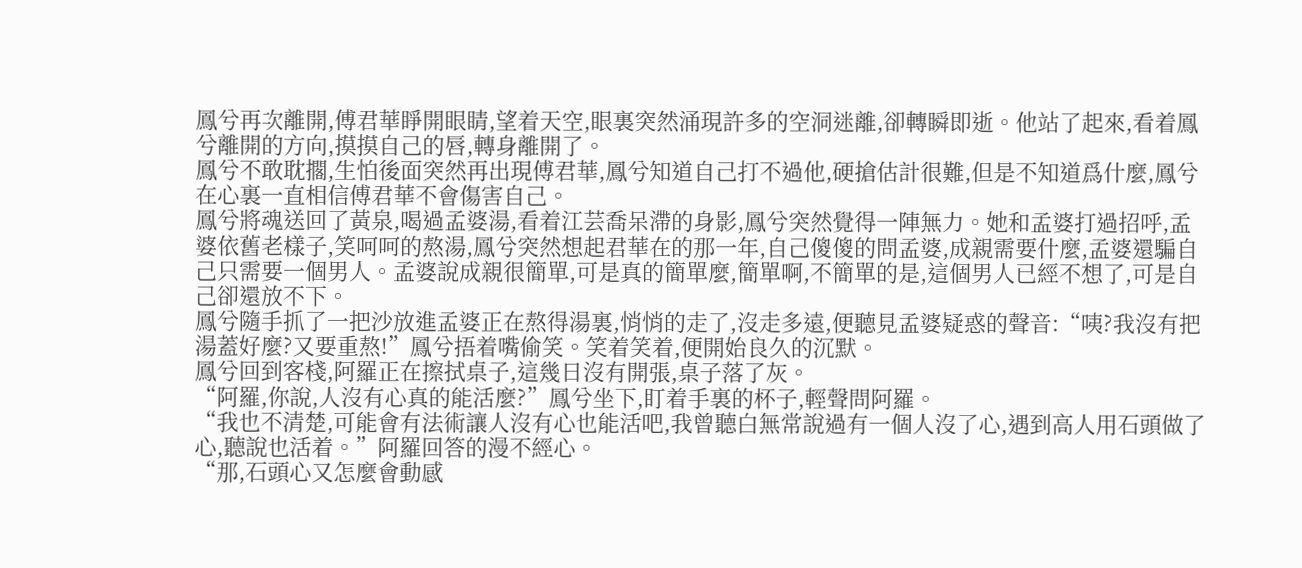鳳兮再次離開,傅君華睜開眼睛,望着天空,眼裏突然涌現許多的空洞迷離,卻轉瞬即逝。他站了起來,看着鳳兮離開的方向,摸摸自己的唇,轉身離開了。
鳳兮不敢耽擱,生怕後面突然再出現傅君華,鳳兮知道自己打不過他,硬搶估計很難,但是不知道爲什麼,鳳兮在心裏一直相信傅君華不會傷害自己。
鳳兮將魂送回了黃泉,喝過孟婆湯,看着江芸喬呆滯的身影,鳳兮突然覺得一陣無力。她和孟婆打過招呼,孟婆依舊老樣子,笑呵呵的熬湯,鳳兮突然想起君華在的那一年,自己傻傻的問孟婆,成親需要什麼,孟婆還騙自己只需要一個男人。孟婆說成親很簡單,可是真的簡單麼,簡單啊,不簡單的是,這個男人已經不想了,可是自己卻還放不下。
鳳兮隨手抓了一把沙放進孟婆正在熬得湯裏,悄悄的走了,沒走多遠,便聽見孟婆疑惑的聲音:“咦?我沒有把湯蓋好麼?又要重熬!”鳳兮捂着嘴偷笑。笑着笑着,便開始良久的沉默。
鳳兮回到客棧,阿羅正在擦拭桌子,這幾日沒有開張,桌子落了灰。
“阿羅,你說,人沒有心真的能活麼?”鳳兮坐下,盯着手裏的杯子,輕聲問阿羅。
“我也不清楚,可能會有法術讓人沒有心也能活吧,我曾聽白無常說過有一個人沒了心,遇到高人用石頭做了心,聽說也活着。”阿羅回答的漫不經心。
“那,石頭心又怎麼會動感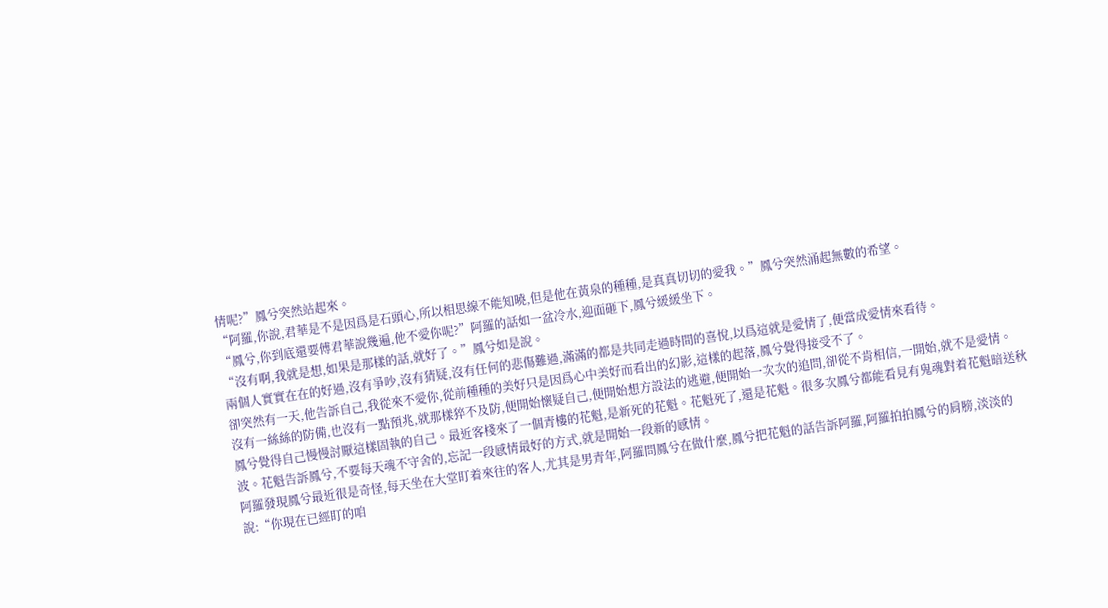情呢?”鳳兮突然站起來。
“阿羅,你說,君華是不是因爲是石頭心,所以相思線不能知曉,但是他在黃泉的種種,是真真切切的愛我。”鳳兮突然涌起無數的希望。
“鳳兮,你到底還要傅君華說幾遍,他不愛你呢?”阿羅的話如一盆冷水,迎面砸下,鳳兮緩緩坐下。
“沒有啊,我就是想,如果是那樣的話,就好了。”鳳兮如是說。
兩個人實實在在的好過,沒有爭吵,沒有猜疑,沒有任何的悲傷難過,滿滿的都是共同走過時間的喜悅,以爲這就是愛情了,便當成愛情來看待。
卻突然有一天,他告訴自己,我從來不愛你,從前種種的美好只是因爲心中美好而看出的幻影,這樣的起落,鳳兮覺得接受不了。
沒有一絲絲的防備,也沒有一點預兆,就那樣猝不及防,便開始懷疑自己,便開始想方設法的逃避,便開始一次次的追問,卻從不肯相信,一開始,就不是愛情。
鳳兮覺得自己慢慢討厭這樣固執的自己。最近客棧來了一個青樓的花魁,是新死的花魁。花魁死了,還是花魁。很多次鳳兮都能看見有鬼魂對着花魁暗送秋波。花魁告訴鳳兮,不要每天魂不守舍的,忘記一段感情最好的方式,就是開始一段新的感情。
阿羅發現鳳兮最近很是奇怪,每天坐在大堂盯着來往的客人,尤其是男青年,阿羅問鳳兮在做什麼,鳳兮把花魁的話告訴阿羅,阿羅拍拍鳳兮的肩膀,淡淡的說:“你現在已經盯的咱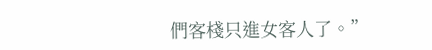們客棧只進女客人了。”